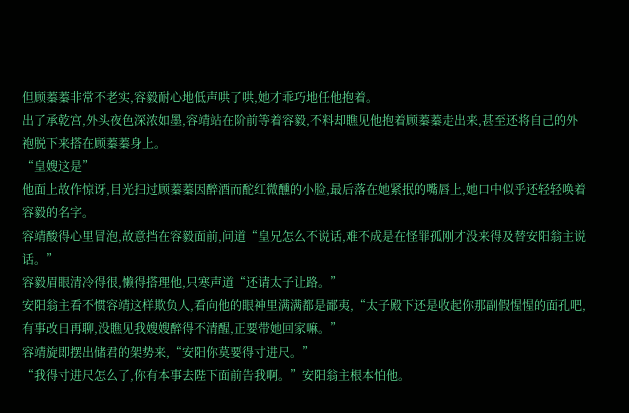但顾蓁蓁非常不老实,容毅耐心地低声哄了哄,她才乖巧地任他抱着。
出了承乾宫,外头夜色深浓如墨,容靖站在阶前等着容毅,不料却瞧见他抱着顾蓁蓁走出来,甚至还将自己的外袍脱下来搭在顾蓁蓁身上。
“皇嫂这是”
他面上故作惊讶,目光扫过顾蓁蓁因醉酒而酡红微醺的小脸,最后落在她紧抿的嘴唇上,她口中似乎还轻轻唤着容毅的名字。
容靖酸得心里冒泡,故意挡在容毅面前,问道“皇兄怎么不说话,难不成是在怪罪孤刚才没来得及替安阳翁主说话。”
容毅眉眼清冷得很,懒得搭理他,只寒声道“还请太子让路。”
安阳翁主看不惯容靖这样欺负人,看向他的眼神里满满都是鄙夷,“太子殿下还是收起你那副假惺惺的面孔吧,有事改日再聊,没瞧见我嫂嫂醉得不清醒,正要带她回家嘛。”
容靖旋即摆出储君的架势来,“安阳你莫要得寸进尺。”
“我得寸进尺怎么了,你有本事去陛下面前告我啊。”安阳翁主根本怕他。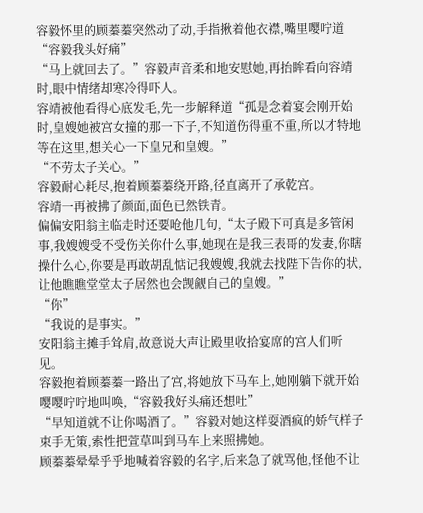容毅怀里的顾蓁蓁突然动了动,手指揪着他衣襟,嘴里嘤咛道“容毅我头好痛”
“马上就回去了。”容毅声音柔和地安慰她,再抬眸看向容靖时,眼中情绪却寒冷得吓人。
容靖被他看得心底发毛,先一步解释道“孤是念着宴会刚开始时,皇嫂她被宫女撞的那一下子,不知道伤得重不重,所以才特地等在这里,想关心一下皇兄和皇嫂。”
“不劳太子关心。”
容毅耐心耗尽,抱着顾蓁蓁绕开路,径直离开了承乾宫。
容靖一再被拂了颜面,面色已然铁青。
偏偏安阳翁主临走时还要呛他几句,“太子殿下可真是多管闲事,我嫂嫂受不受伤关你什么事,她现在是我三表哥的发妻,你瞎操什么心,你要是再敢胡乱惦记我嫂嫂,我就去找陛下告你的状,让他瞧瞧堂堂太子居然也会觊觎自己的皇嫂。”
“你”
“我说的是事实。”
安阳翁主摊手耸肩,故意说大声让殿里收拾宴席的宫人们听见。
容毅抱着顾蓁蓁一路出了宫,将她放下马车上,她刚躺下就开始嘤嘤咛咛地叫唤,“容毅我好头痛还想吐”
“早知道就不让你喝酒了。”容毅对她这样耍酒疯的娇气样子束手无策,索性把萱草叫到马车上来照拂她。
顾蓁蓁晕晕乎乎地喊着容毅的名字,后来急了就骂他,怪他不让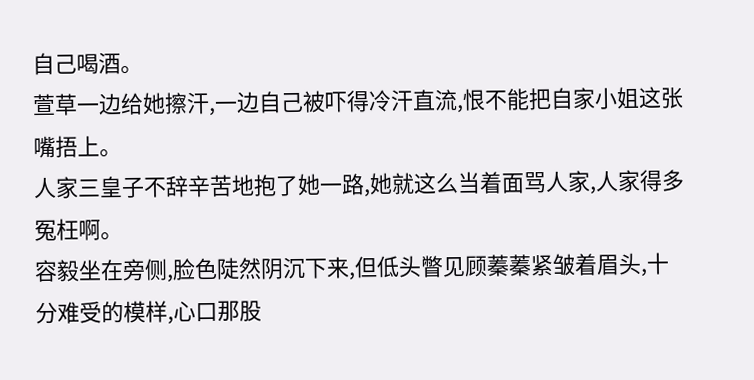自己喝酒。
萱草一边给她擦汗,一边自己被吓得冷汗直流,恨不能把自家小姐这张嘴捂上。
人家三皇子不辞辛苦地抱了她一路,她就这么当着面骂人家,人家得多冤枉啊。
容毅坐在旁侧,脸色陡然阴沉下来,但低头瞥见顾蓁蓁紧皱着眉头,十分难受的模样,心口那股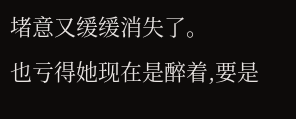堵意又缓缓消失了。
也亏得她现在是醉着,要是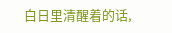白日里清醒着的话,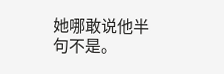她哪敢说他半句不是。